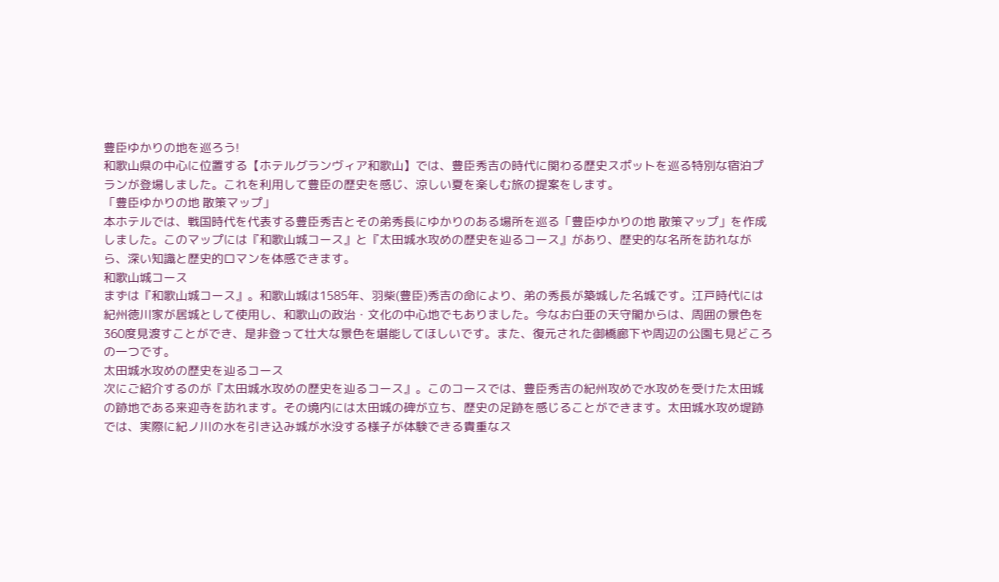豊臣ゆかりの地を巡ろう!
和歌山県の中心に位置する【ホテルグランヴィア和歌山】では、豊臣秀吉の時代に関わる歴史スポットを巡る特別な宿泊プランが登場しました。これを利用して豊臣の歴史を感じ、涼しい夏を楽しむ旅の提案をします。
「豊臣ゆかりの地 散策マップ」
本ホテルでは、戦国時代を代表する豊臣秀吉とその弟秀長にゆかりのある場所を巡る「豊臣ゆかりの地 散策マップ」を作成しました。このマップには『和歌山城コース』と『太田城水攻めの歴史を辿るコース』があり、歴史的な名所を訪れながら、深い知識と歴史的ロマンを体感できます。
和歌山城コース
まずは『和歌山城コース』。和歌山城は1585年、羽柴(豊臣)秀吉の命により、弟の秀長が築城した名城です。江戸時代には紀州徳川家が居城として使用し、和歌山の政治・文化の中心地でもありました。今なお白亜の天守閣からは、周囲の景色を360度見渡すことができ、是非登って壮大な景色を堪能してほしいです。また、復元された御橋廊下や周辺の公園も見どころの一つです。
太田城水攻めの歴史を辿るコース
次にご紹介するのが『太田城水攻めの歴史を辿るコース』。このコースでは、豊臣秀吉の紀州攻めで水攻めを受けた太田城の跡地である来迎寺を訪れます。その境内には太田城の碑が立ち、歴史の足跡を感じることができます。太田城水攻め堤跡では、実際に紀ノ川の水を引き込み城が水没する様子が体験できる貴重なス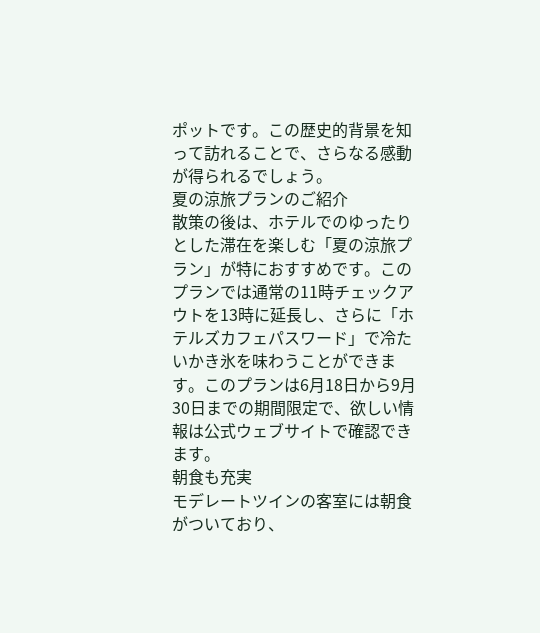ポットです。この歴史的背景を知って訪れることで、さらなる感動が得られるでしょう。
夏の涼旅プランのご紹介
散策の後は、ホテルでのゆったりとした滞在を楽しむ「夏の涼旅プラン」が特におすすめです。このプランでは通常の11時チェックアウトを13時に延長し、さらに「ホテルズカフェパスワード」で冷たいかき氷を味わうことができます。このプランは6月18日から9月30日までの期間限定で、欲しい情報は公式ウェブサイトで確認できます。
朝食も充実
モデレートツインの客室には朝食がついており、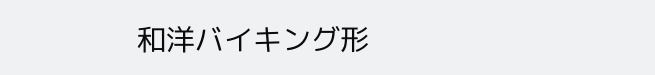和洋バイキング形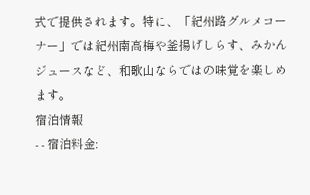式で提供されます。特に、「紀州路グルメコーナー」では紀州南高梅や釜揚げしらす、みかんジュースなど、和歌山ならではの味覚を楽しめます。
宿泊情報
- - 宿泊料金: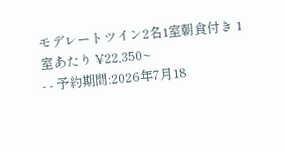モデレートツイン2名1室朝食付き 1室あたり ¥22,350~
- - 予約期間:2026年7月18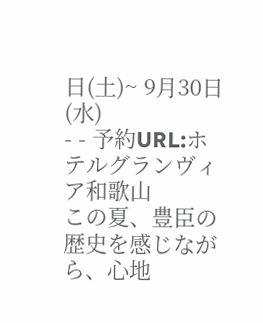日(土)~ 9月30日(水)
- - 予約URL:ホテルグランヴィア和歌山
この夏、豊臣の歴史を感じながら、心地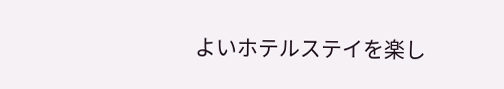よいホテルステイを楽し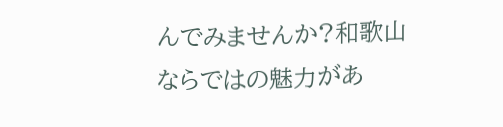んでみませんか?和歌山ならではの魅力があ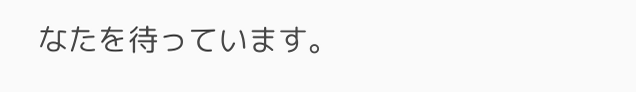なたを待っています。